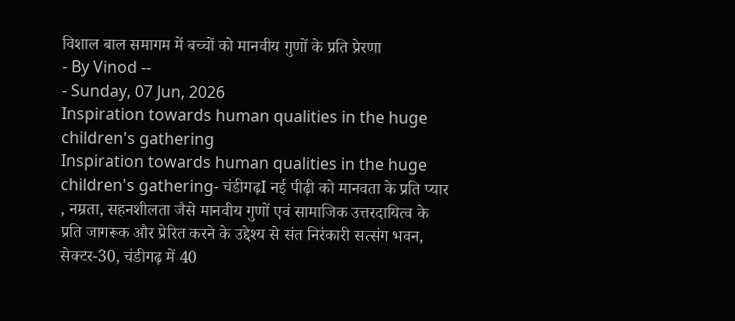विशाल बाल समागम में बच्चों को मानवीय गुणों के प्रति प्रेरणा
- By Vinod --
- Sunday, 07 Jun, 2026
Inspiration towards human qualities in the huge children's gathering
Inspiration towards human qualities in the huge children's gathering- चंडीगढ़I नई पीढ़ी को मानवता के प्रति प्यार , नम्रता, सहनशीलता जैसे मानवीय गुणों एवं सामाजिक उत्तरदायित्व के प्रति जागरूक और प्रेरित करने के उद्देश्य से संत निरंकारी सत्संग भवन, सेक्टर-30, चंडीगढ़ में 40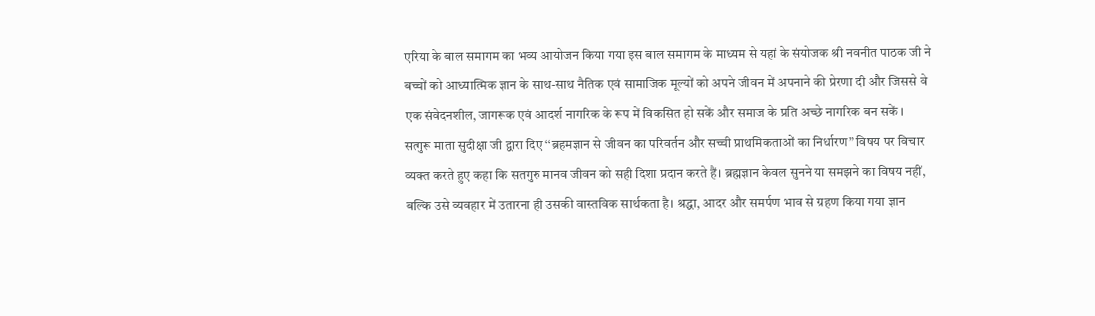एरिया के बाल समागम का भव्य आयोजन किया गया इस बाल समागम के माध्यम से यहां के संयोजक श्री नवनीत पाठक जी ने बच्चों को आध्यात्मिक ज्ञान के साथ-साथ नैतिक एवं सामाजिक मूल्यों को अपने जीवन में अपनाने की प्रेरणा दी और जिससे वे एक संवेदनशील, जागरूक एवं आदर्श नागरिक के रूप में विकसित हो सकें और समाज के प्रति अच्छे नागरिक बन सकें ।
सत्गुरू माता सुदीक्षा जी द्वारा दिए ‘‘ब्रहमज्ञान से जीवन का परिवर्तन और सच्ची प्राथमिकताओं का निर्धारण” विषय पर विचार व्यक्त करते हुए कहा कि सतगुरु मानव जीवन को सही दिशा प्रदान करते हैं। ब्रह्मज्ञान केवल सुनने या समझने का विषय नहीं, बल्कि उसे व्यवहार में उतारना ही उसकी वास्तविक सार्थकता है। श्रद्धा, आदर और समर्पण भाव से ग्रहण किया गया ज्ञान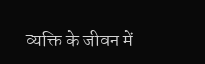व्यक्ति के जीवन में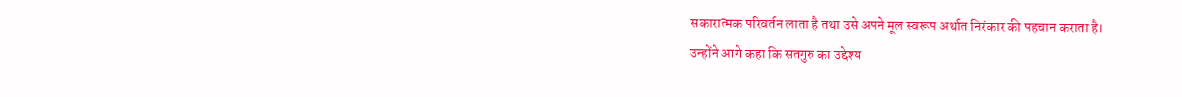सकारात्मक परिवर्तन लाता है तथा उसे अपने मूल स्वरूप अर्थात निरंकार की पहचान कराता है।
उन्होंने आगे कहा कि सतगुरु का उद्देश्य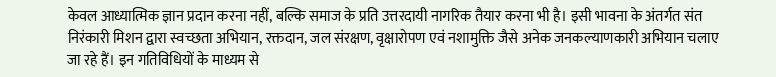केवल आध्यात्मिक ज्ञान प्रदान करना नहीं, बल्कि समाज के प्रति उत्तरदायी नागरिक तैयार करना भी है। इसी भावना के अंतर्गत संत निरंकारी मिशन द्वारा स्वच्छता अभियान, रक्तदान, जल संरक्षण, वृक्षारोपण एवं नशामुक्ति जैसे अनेक जनकल्याणकारी अभियान चलाए जा रहे हैं। इन गतिविधियों के माध्यम से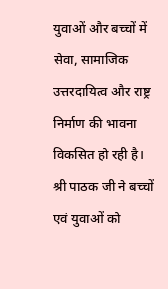युवाओं और बच्चों में सेवा, सामाजिक उत्तरदायित्व और राष्ट्र निर्माण की भावना विकसित हो रही है।
श्री पाठक जी ने बच्चों एवं युवाओं को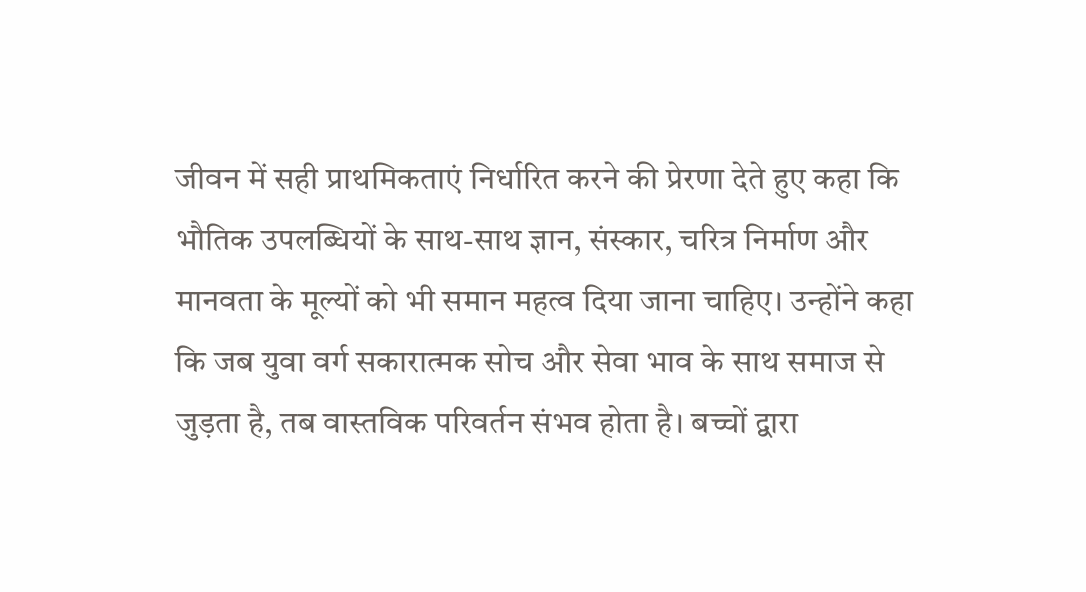जीवन में सही प्राथमिकताएं निर्धारित करने की प्रेरणा देते हुए कहा कि भौतिक उपलब्धियों के साथ-साथ ज्ञान, संस्कार, चरित्र निर्माण और मानवता के मूल्यों को भी समान महत्व दिया जाना चाहिए। उन्होंने कहा कि जब युवा वर्ग सकारात्मक सोच और सेवा भाव के साथ समाज से जुड़ता है, तब वास्तविक परिवर्तन संभव होता है। बच्चों द्वारा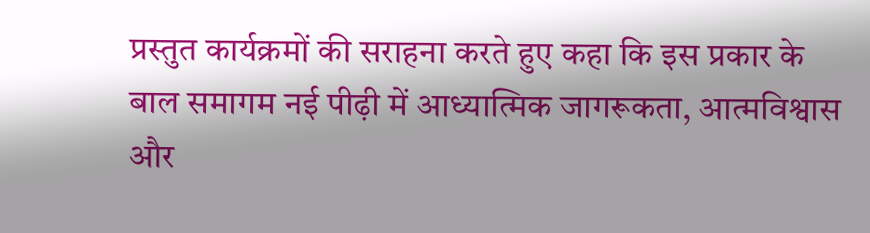प्रस्तुत कार्यक्रमों की सराहना करते हुए कहा कि इस प्रकार के बाल समागम नई पीढ़ी में आध्यात्मिक जागरूकता, आत्मविश्वास और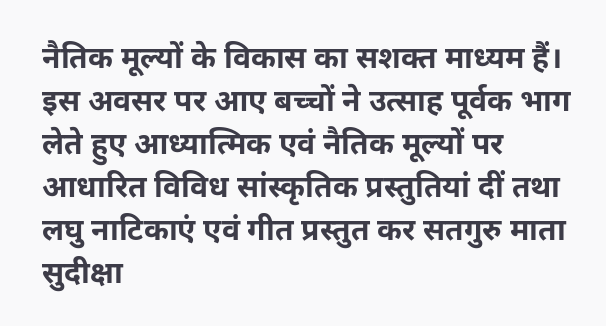नैतिक मूल्यों के विकास का सशक्त माध्यम हैं।
इस अवसर पर आए बच्चों ने उत्साह पूर्वक भाग लेते हुए आध्यात्मिक एवं नैतिक मूल्यों पर आधारित विविध सांस्कृतिक प्रस्तुतियां दीं तथा लघु नाटिकाएं एवं गीत प्रस्तुत कर सतगुरु माता सुदीक्षा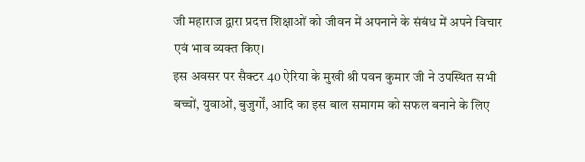जी महाराज द्वारा प्रदत्त शिक्षाओं को जीवन में अपनाने के संबंध में अपने विचार एवं भाव व्यक्त किए।
इस अवसर पर सैक्टर 40 ऐरिया के मुखी श्री पवन कुमार जी ने उपस्थित सभी बच्चों, युवाओं, बुजुर्गों, आदि का इस बाल समागम को सफल बनाने के लिए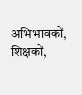अभिभावकों, शिक्षकों,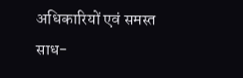अधिकारियों एवं समस्त साध-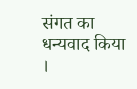संगत का धन्यवाद किया ।